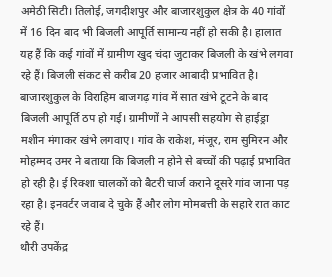अमेठी सिटी। तिलोई, जगदीशपुर और बाजारशुकुल क्षेत्र के 40 गांवों में 16 दिन बाद भी बिजली आपूर्ति सामान्य नहीं हो सकी है। हालात यह हैं कि कई गांवों में ग्रामीण खुद चंदा जुटाकर बिजली के खंभे लगवा रहे हैं। बिजली संकट से करीब 20 हजार आबादी प्रभावित है।
बाजारशुकुल के विराहिम बाजगढ़ गांव में सात खंभे टूटने के बाद बिजली आपूर्ति ठप हो गई। ग्रामीणों ने आपसी सहयोग से हाईड्रा मशीन मंगाकर खंभे लगवाए। गांव के राकेश, मंजूर, राम सुमिरन और मोहम्मद उमर ने बताया कि बिजली न होने से बच्चों की पढ़ाई प्रभावित हो रही है। ई रिक्शा चालकों को बैटरी चार्ज कराने दूसरे गांव जाना पड़ रहा है। इनवर्टर जवाब दे चुके हैं और लोग मोमबत्ती के सहारे रात काट रहे हैं।
थौरी उपकेंद्र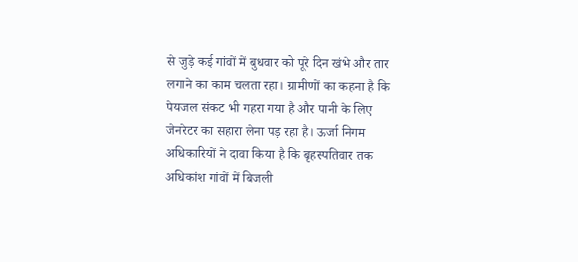से जुड़े कई गांवों में बुधवार को पूरे दिन खंभे और तार लगाने का काम चलता रहा। ग्रामीणों का कहना है कि पेयजल संकट भी गहरा गया है और पानी के लिए जेनरेटर का सहारा लेना पड़ रहा है। ऊर्जा निगम अधिकारियों ने दावा किया है कि बृहस्पतिवार तक अधिकांश गांवों में बिजली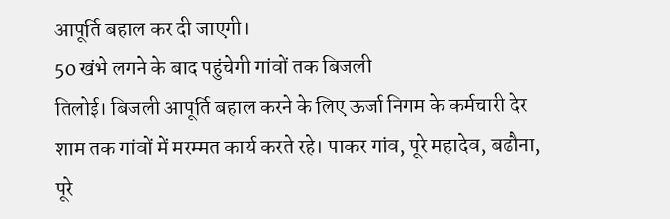आपूर्ति बहाल कर दी जाएगी।
50 खंभे लगने के बाद पहुंचेगी गांवों तक बिजली
तिलोई। बिजली आपूर्ति बहाल करने के लिए ऊर्जा निगम के कर्मचारी देर शाम तक गांवों में मरम्मत कार्य करते रहे। पाकर गांव, पूरे महादेव, बढौना, पूरे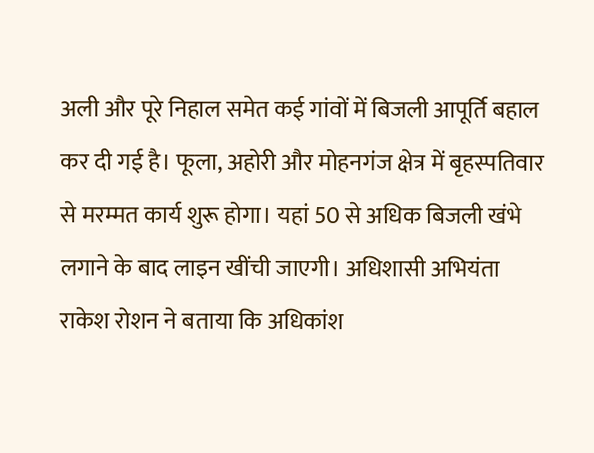अली और पूरे निहाल समेत कई गांवों में बिजली आपूर्ति बहाल कर दी गई है। फूला, अहोरी और मोहनगंज क्षेत्र में बृहस्पतिवार से मरम्मत कार्य शुरू होगा। यहां 50 से अधिक बिजली खंभे लगाने के बाद लाइन खींची जाएगी। अधिशासी अभियंता राकेश रोशन ने बताया कि अधिकांश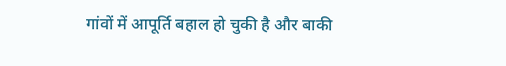गांवों में आपूर्ति बहाल हो चुकी है और बाकी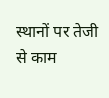स्थानों पर तेजी से काम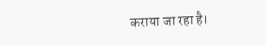कराया जा रहा है।